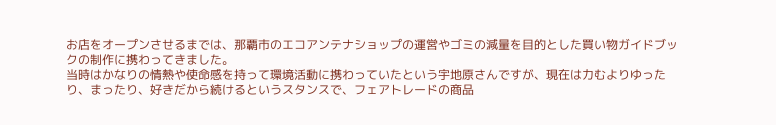お店をオープンさせるまでは、那覇市のエコアンテナショップの運営やゴミの減量を目的とした買い物ガイドブックの制作に携わってきました。
当時はかなりの情熱や使命感を持って環境活動に携わっていたという宇地原さんですが、現在は力むよりゆったり、まったり、好きだから続けるというスタンスで、フェアトレードの商品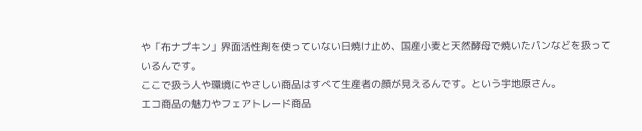や「布ナプキン」界面活性剤を使っていない日焼け止め、国産小麦と天然酵母で焼いたパンなどを扱っているんです。
ここで扱う人や環境にやさしい商品はすべて生産者の顔が見えるんです。という宇地原さん。
エコ商品の魅力やフェアトレード商品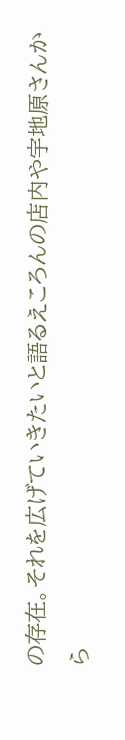の存在。それを広げていきたいと語るえころんの店内や宇地原さんから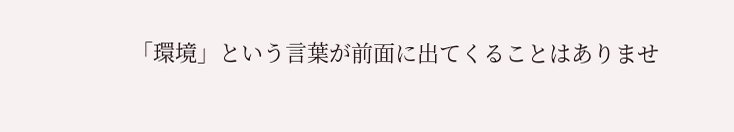「環境」という言葉が前面に出てくることはありませ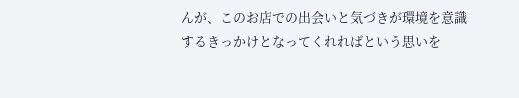んが、このお店での出会いと気づきが環境を意識するきっかけとなってくれればという思いを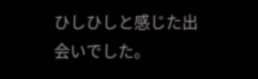ひしひしと感じた出会いでした。